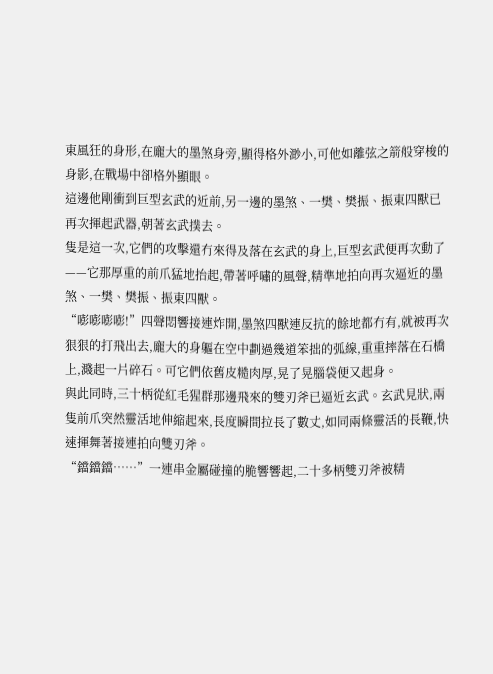東風狂的身形,在龐大的墨煞身旁,顯得格外渺小,可他如離弦之箭般穿梭的身影,在戰場中卻格外顯眼。
這邊他剛衝到巨型玄武的近前,另一邊的墨煞、一樊、樊振、振東四獸已再次揮起武器,朝著玄武撲去。
隻是這一次,它們的攻擊還冇來得及落在玄武的身上,巨型玄武便再次動了——它那厚重的前爪猛地抬起,帶著呼嘯的風聲,精準地拍向再次逼近的墨煞、一樊、樊振、振東四獸。
“嘭嘭嘭嘭!”四聲悶響接連炸開,墨煞四獸連反抗的餘地都冇有,就被再次狠狠的打飛出去,龐大的身軀在空中劃過幾道笨拙的弧線,重重摔落在石橋上,濺起一片碎石。可它們依舊皮糙肉厚,晃了晃腦袋便又起身。
與此同時,三十柄從紅毛猩群那邊飛來的雙刃斧已逼近玄武。玄武見狀,兩隻前爪突然靈活地伸縮起來,長度瞬間拉長了數丈,如同兩條靈活的長鞭,快速揮舞著接連拍向雙刃斧。
“鐺鐺鐺……”一連串金屬碰撞的脆響響起,二十多柄雙刃斧被精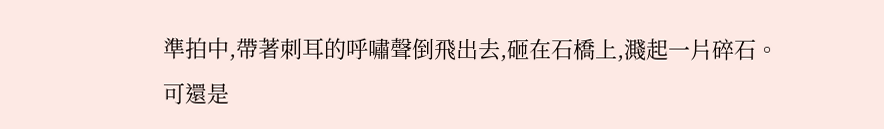準拍中,帶著刺耳的呼嘯聲倒飛出去,砸在石橋上,濺起一片碎石。
可還是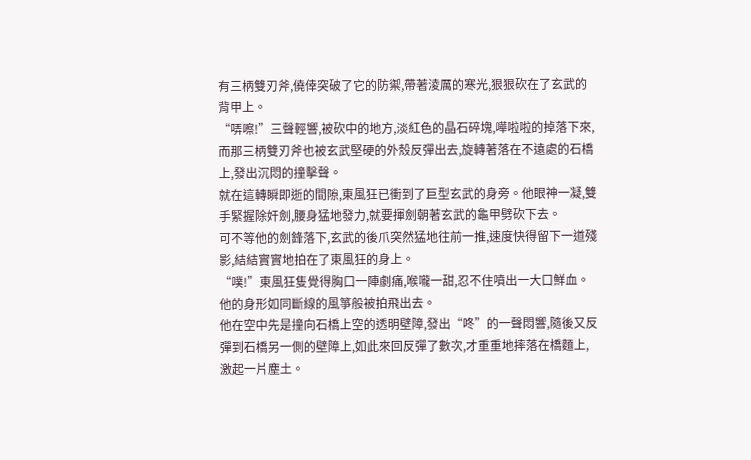有三柄雙刃斧,僥倖突破了它的防禦,帶著淩厲的寒光,狠狠砍在了玄武的背甲上。
“哢嚓!”三聲輕響,被砍中的地方,淡紅色的晶石碎塊,嘩啦啦的掉落下來,而那三柄雙刃斧也被玄武堅硬的外殼反彈出去,旋轉著落在不遠處的石橋上,發出沉悶的撞擊聲。
就在這轉瞬即逝的間隙,東風狂已衝到了巨型玄武的身旁。他眼神一凝,雙手緊握除奸劍,腰身猛地發力,就要揮劍朝著玄武的龜甲劈砍下去。
可不等他的劍鋒落下,玄武的後爪突然猛地往前一推,速度快得留下一道殘影,結結實實地拍在了東風狂的身上。
“噗!”東風狂隻覺得胸口一陣劇痛,喉嚨一甜,忍不住噴出一大口鮮血。他的身形如同斷線的風箏般被拍飛出去。
他在空中先是撞向石橋上空的透明壁障,發出“咚”的一聲悶響,隨後又反彈到石橋另一側的壁障上,如此來回反彈了數次,才重重地摔落在橋麵上,激起一片塵土。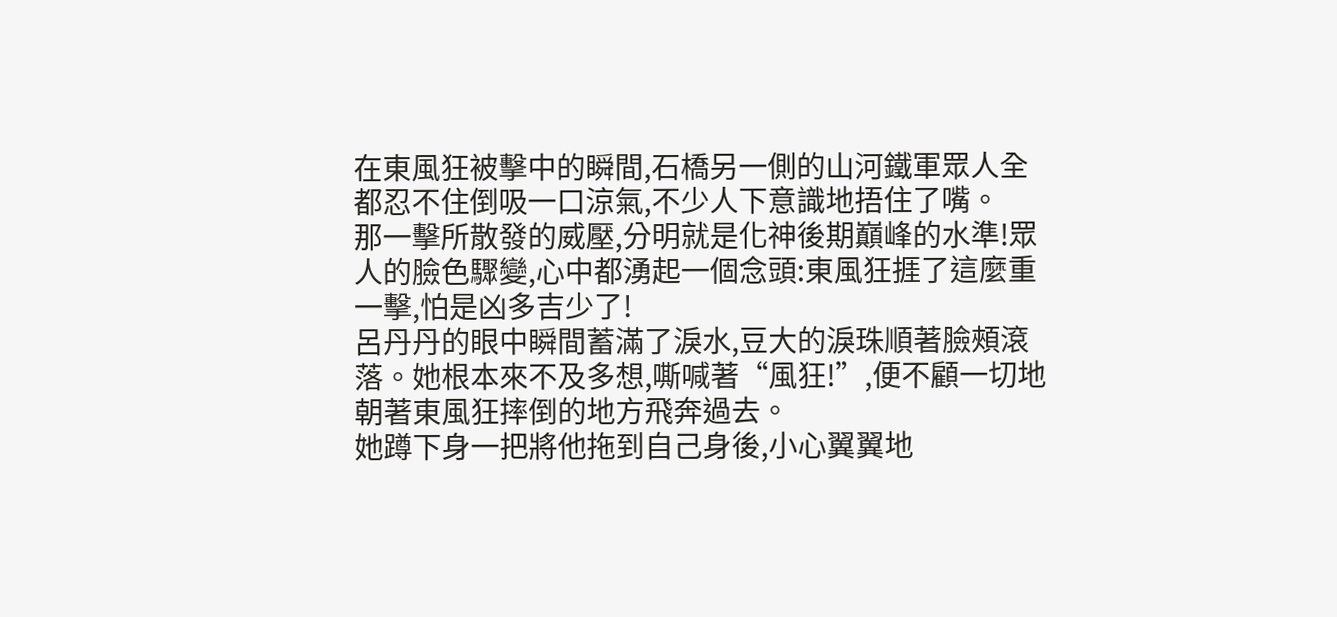在東風狂被擊中的瞬間,石橋另一側的山河鐵軍眾人全都忍不住倒吸一口涼氣,不少人下意識地捂住了嘴。
那一擊所散發的威壓,分明就是化神後期巔峰的水準!眾人的臉色驟變,心中都湧起一個念頭:東風狂捱了這麼重一擊,怕是凶多吉少了!
呂丹丹的眼中瞬間蓄滿了淚水,豆大的淚珠順著臉頰滾落。她根本來不及多想,嘶喊著“風狂!”,便不顧一切地朝著東風狂摔倒的地方飛奔過去。
她蹲下身一把將他拖到自己身後,小心翼翼地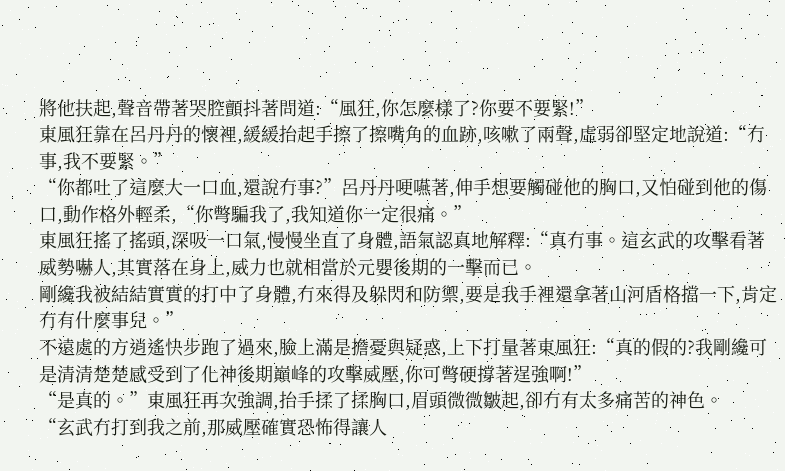將他扶起,聲音帶著哭腔顫抖著問道:“風狂,你怎麼樣了?你要不要緊!”
東風狂靠在呂丹丹的懷裡,緩緩抬起手擦了擦嘴角的血跡,咳嗽了兩聲,虛弱卻堅定地說道:“冇事,我不要緊。”
“你都吐了這麼大一口血,還說冇事?”呂丹丹哽嚥著,伸手想要觸碰他的胸口,又怕碰到他的傷口,動作格外輕柔,“你彆騙我了,我知道你一定很痛。”
東風狂搖了搖頭,深吸一口氣,慢慢坐直了身體,語氣認真地解釋:“真冇事。這玄武的攻擊看著威勢嚇人,其實落在身上,威力也就相當於元嬰後期的一擊而已。
剛纔我被結結實實的打中了身體,冇來得及躲閃和防禦,要是我手裡還拿著山河盾格擋一下,肯定冇有什麼事兒。”
不遠處的方逍遙快步跑了過來,臉上滿是擔憂與疑惑,上下打量著東風狂:“真的假的?我剛纔可是清清楚楚感受到了化神後期巔峰的攻擊威壓,你可彆硬撐著逞強啊!”
“是真的。”東風狂再次強調,抬手揉了揉胸口,眉頭微微皺起,卻冇有太多痛苦的神色。
“玄武冇打到我之前,那威壓確實恐怖得讓人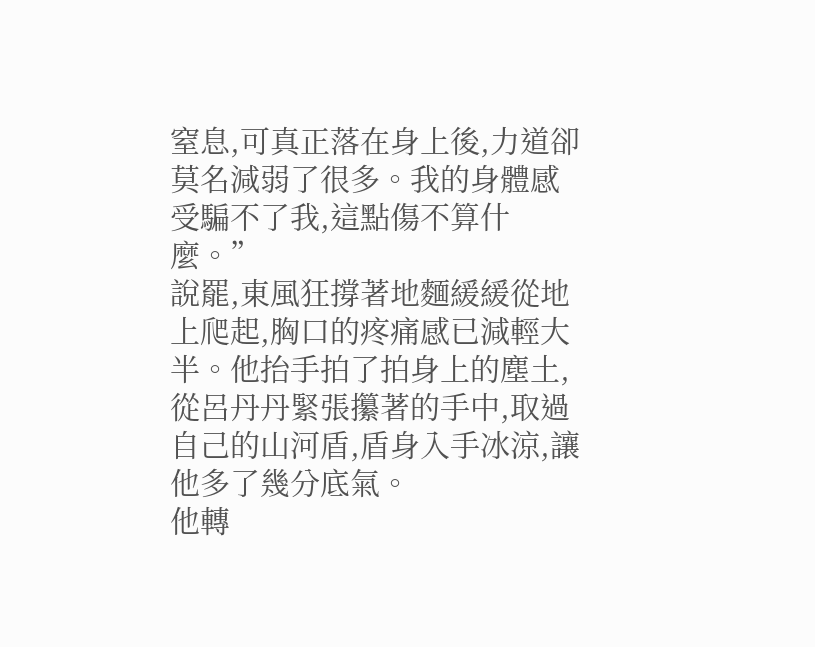窒息,可真正落在身上後,力道卻莫名減弱了很多。我的身體感受騙不了我,這點傷不算什麼。”
說罷,東風狂撐著地麵緩緩從地上爬起,胸口的疼痛感已減輕大半。他抬手拍了拍身上的塵土,從呂丹丹緊張攥著的手中,取過自己的山河盾,盾身入手冰涼,讓他多了幾分底氣。
他轉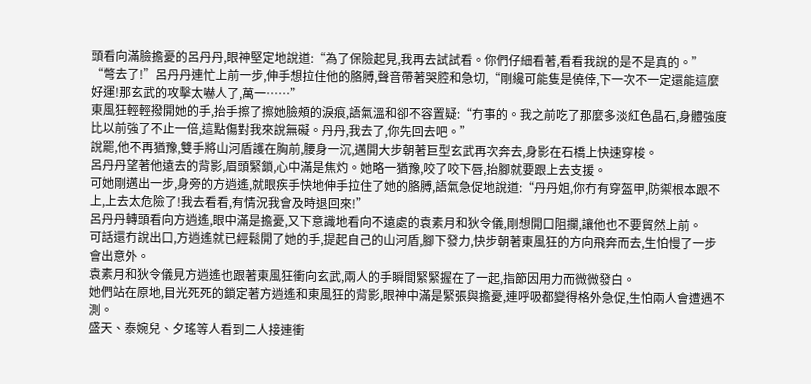頭看向滿臉擔憂的呂丹丹,眼神堅定地說道:“為了保險起見,我再去試試看。你們仔細看著,看看我說的是不是真的。”
“彆去了!”呂丹丹連忙上前一步,伸手想拉住他的胳膊,聲音帶著哭腔和急切,“剛纔可能隻是僥倖,下一次不一定還能這麼好運!那玄武的攻擊太嚇人了,萬一……”
東風狂輕輕撥開她的手,抬手擦了擦她臉頰的淚痕,語氣溫和卻不容置疑:“冇事的。我之前吃了那麼多淡紅色晶石,身體強度比以前強了不止一倍,這點傷對我來說無礙。丹丹,我去了,你先回去吧。”
說罷,他不再猶豫,雙手將山河盾護在胸前,腰身一沉,邁開大步朝著巨型玄武再次奔去,身影在石橋上快速穿梭。
呂丹丹望著他遠去的背影,眉頭緊鎖,心中滿是焦灼。她略一猶豫,咬了咬下唇,抬腳就要跟上去支援。
可她剛邁出一步,身旁的方逍遙,就眼疾手快地伸手拉住了她的胳膊,語氣急促地說道:“丹丹姐,你冇有穿盔甲,防禦根本跟不上,上去太危險了!我去看看,有情況我會及時退回來!”
呂丹丹轉頭看向方逍遙,眼中滿是擔憂,又下意識地看向不遠處的袁素月和狄令儀,剛想開口阻攔,讓他也不要貿然上前。
可話還冇說出口,方逍遙就已經鬆開了她的手,提起自己的山河盾,腳下發力,快步朝著東風狂的方向飛奔而去,生怕慢了一步會出意外。
袁素月和狄令儀見方逍遙也跟著東風狂衝向玄武,兩人的手瞬間緊緊握在了一起,指節因用力而微微發白。
她們站在原地,目光死死的鎖定著方逍遙和東風狂的背影,眼神中滿是緊張與擔憂,連呼吸都變得格外急促,生怕兩人會遭遇不測。
盛天、泰婉兒、夕瑤等人看到二人接連衝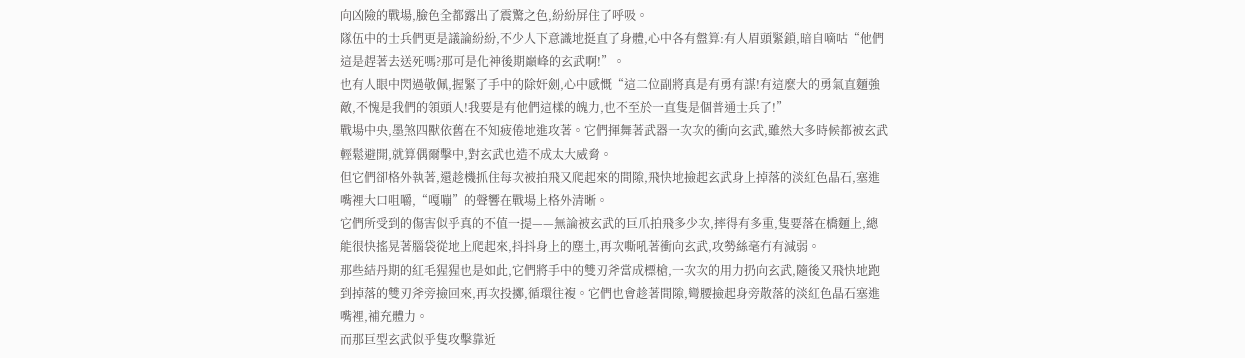向凶險的戰場,臉色全都露出了震驚之色,紛紛屏住了呼吸。
隊伍中的士兵們更是議論紛紛,不少人下意識地挺直了身體,心中各有盤算:有人眉頭緊鎖,暗自嘀咕“他們這是趕著去送死嗎?那可是化神後期巔峰的玄武啊!”。
也有人眼中閃過敬佩,握緊了手中的除奸劍,心中感慨“這二位副將真是有勇有謀!有這麼大的勇氣直麵強敵,不愧是我們的領頭人!我要是有他們這樣的魄力,也不至於一直隻是個普通士兵了!”
戰場中央,墨煞四獸依舊在不知疲倦地進攻著。它們揮舞著武器一次次的衝向玄武,雖然大多時候都被玄武輕鬆避開,就算偶爾擊中,對玄武也造不成太大威脅。
但它們卻格外執著,還趁機抓住每次被拍飛又爬起來的間隙,飛快地撿起玄武身上掉落的淡紅色晶石,塞進嘴裡大口咀嚼,“嘎嘣”的聲響在戰場上格外清晰。
它們所受到的傷害似乎真的不值一提——無論被玄武的巨爪拍飛多少次,摔得有多重,隻要落在橋麵上,總能很快搖晃著腦袋從地上爬起來,抖抖身上的塵土,再次嘶吼著衝向玄武,攻勢絲毫冇有減弱。
那些結丹期的紅毛猩猩也是如此,它們將手中的雙刃斧當成標槍,一次次的用力扔向玄武,隨後又飛快地跑到掉落的雙刃斧旁撿回來,再次投擲,循環往複。它們也會趁著間隙,彎腰撿起身旁散落的淡紅色晶石塞進嘴裡,補充體力。
而那巨型玄武似乎隻攻擊靠近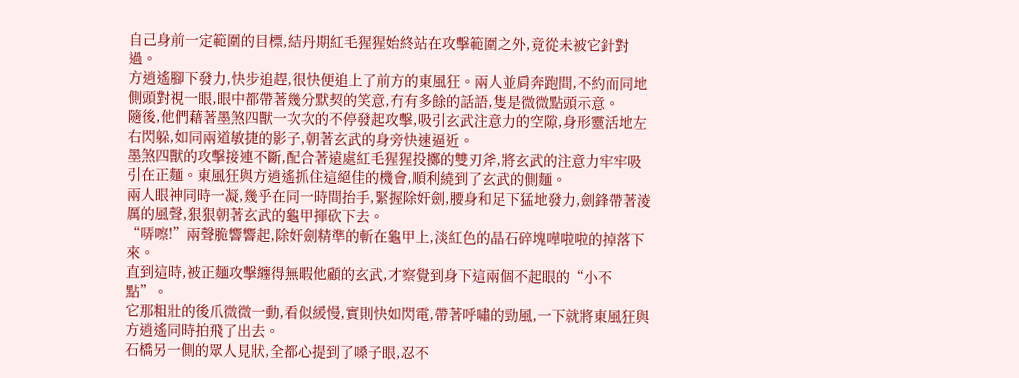自己身前一定範圍的目標,結丹期紅毛猩猩始終站在攻擊範圍之外,竟從未被它針對過。
方逍遙腳下發力,快步追趕,很快便追上了前方的東風狂。兩人並肩奔跑間,不約而同地側頭對視一眼,眼中都帶著幾分默契的笑意,冇有多餘的話語,隻是微微點頭示意。
隨後,他們藉著墨煞四獸一次次的不停發起攻擊,吸引玄武注意力的空隙,身形靈活地左右閃躲,如同兩道敏捷的影子,朝著玄武的身旁快速逼近。
墨煞四獸的攻擊接連不斷,配合著遠處紅毛猩猩投擲的雙刃斧,將玄武的注意力牢牢吸引在正麵。東風狂與方逍遙抓住這絕佳的機會,順利繞到了玄武的側麵。
兩人眼神同時一凝,幾乎在同一時間抬手,緊握除奸劍,腰身和足下猛地發力,劍鋒帶著淩厲的風聲,狠狠朝著玄武的龜甲揮砍下去。
“哢嚓!”兩聲脆響響起,除奸劍精準的斬在龜甲上,淡紅色的晶石碎塊嘩啦啦的掉落下來。
直到這時,被正麵攻擊纏得無暇他顧的玄武,才察覺到身下這兩個不起眼的“小不點”。
它那粗壯的後爪微微一動,看似緩慢,實則快如閃電,帶著呼嘯的勁風,一下就將東風狂與方逍遙同時拍飛了出去。
石橋另一側的眾人見狀,全都心提到了嗓子眼,忍不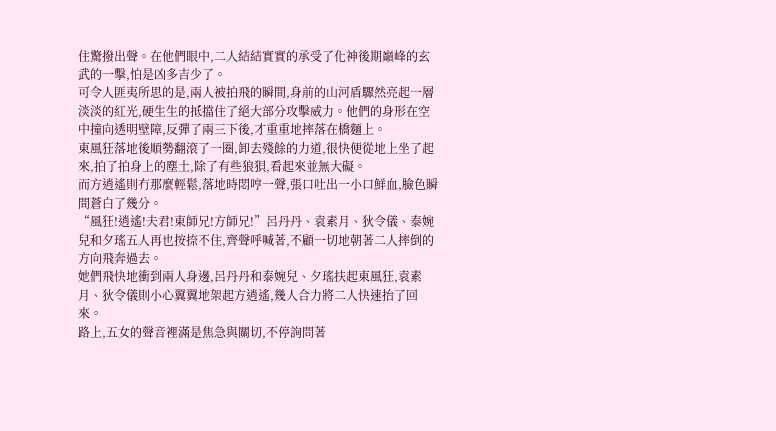住驚撥出聲。在他們眼中,二人結結實實的承受了化神後期巔峰的玄武的一擊,怕是凶多吉少了。
可令人匪夷所思的是,兩人被拍飛的瞬間,身前的山河盾驟然亮起一層淡淡的紅光,硬生生的抵擋住了絕大部分攻擊威力。他們的身形在空中撞向透明壁障,反彈了兩三下後,才重重地摔落在橋麵上。
東風狂落地後順勢翻滾了一圈,卸去殘餘的力道,很快便從地上坐了起來,拍了拍身上的塵土,除了有些狼狽,看起來並無大礙。
而方逍遙則冇那麼輕鬆,落地時悶哼一聲,張口吐出一小口鮮血,臉色瞬間蒼白了幾分。
“風狂!逍遙!夫君!東師兄!方師兄!”呂丹丹、袁素月、狄令儀、泰婉兒和夕瑤五人再也按捺不住,齊聲呼喊著,不顧一切地朝著二人摔倒的方向飛奔過去。
她們飛快地衝到兩人身邊,呂丹丹和泰婉兒、夕瑤扶起東風狂,袁素月、狄令儀則小心翼翼地架起方逍遙,幾人合力將二人快速抬了回來。
路上,五女的聲音裡滿是焦急與關切,不停詢問著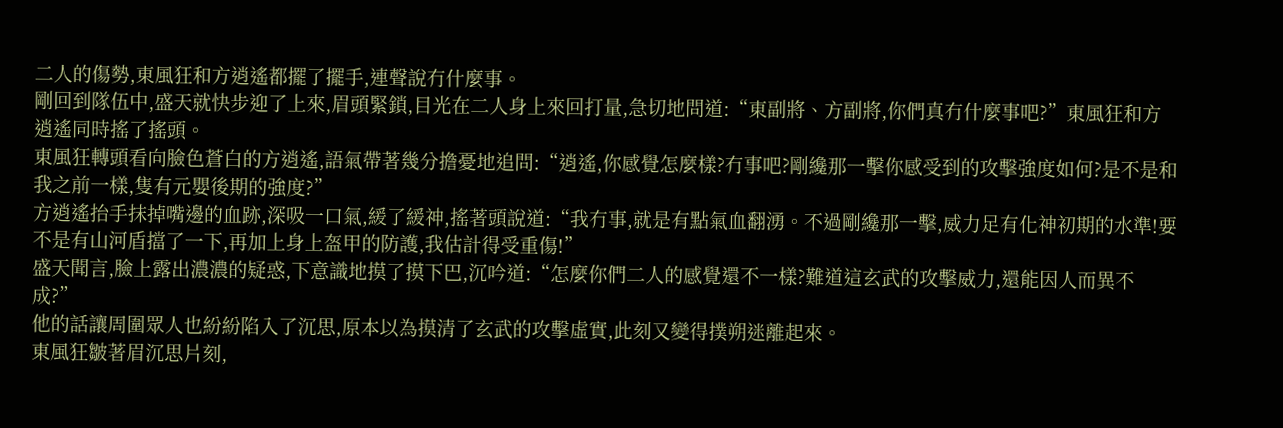二人的傷勢,東風狂和方逍遙都擺了擺手,連聲說冇什麼事。
剛回到隊伍中,盛天就快步迎了上來,眉頭緊鎖,目光在二人身上來回打量,急切地問道:“東副將、方副將,你們真冇什麼事吧?”東風狂和方逍遙同時搖了搖頭。
東風狂轉頭看向臉色蒼白的方逍遙,語氣帶著幾分擔憂地追問:“逍遙,你感覺怎麼樣?冇事吧?剛纔那一擊你感受到的攻擊強度如何?是不是和我之前一樣,隻有元嬰後期的強度?”
方逍遙抬手抹掉嘴邊的血跡,深吸一口氣,緩了緩神,搖著頭說道:“我冇事,就是有點氣血翻湧。不過剛纔那一擊,威力足有化神初期的水準!要不是有山河盾擋了一下,再加上身上盔甲的防護,我估計得受重傷!”
盛天聞言,臉上露出濃濃的疑惑,下意識地摸了摸下巴,沉吟道:“怎麼你們二人的感覺還不一樣?難道這玄武的攻擊威力,還能因人而異不成?”
他的話讓周圍眾人也紛紛陷入了沉思,原本以為摸清了玄武的攻擊虛實,此刻又變得撲朔迷離起來。
東風狂皺著眉沉思片刻,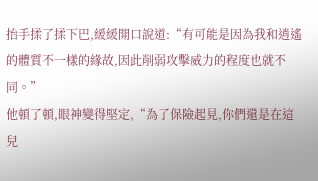抬手揉了揉下巴,緩緩開口說道:“有可能是因為我和逍遙的體質不一樣的緣故,因此削弱攻擊威力的程度也就不同。”
他頓了頓,眼神變得堅定,“為了保險起見,你們還是在這兒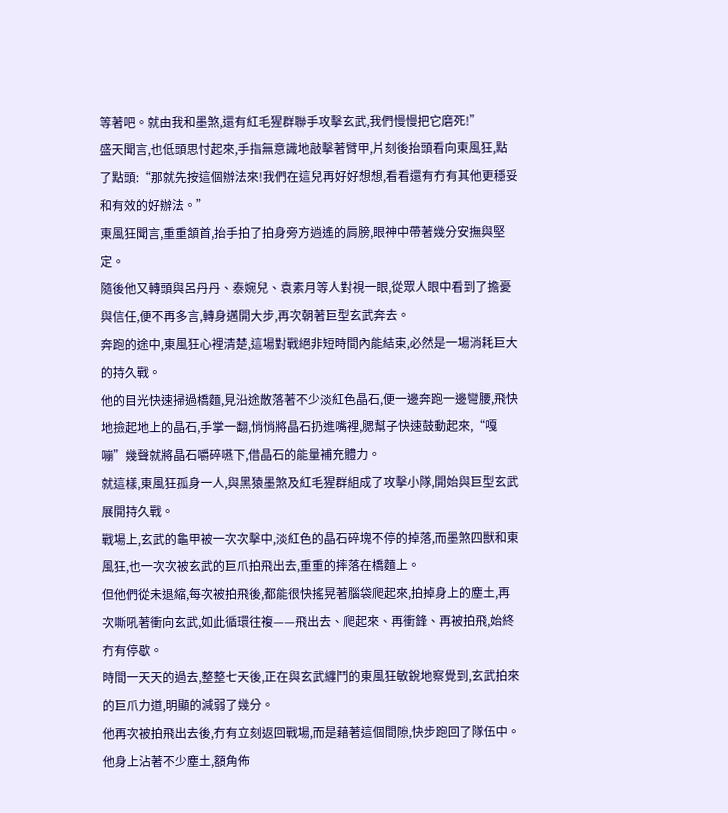等著吧。就由我和墨煞,還有紅毛猩群聯手攻擊玄武,我們慢慢把它磨死!”
盛天聞言,也低頭思忖起來,手指無意識地敲擊著臂甲,片刻後抬頭看向東風狂,點了點頭:“那就先按這個辦法來!我們在這兒再好好想想,看看還有冇有其他更穩妥和有效的好辦法。”
東風狂聞言,重重頷首,抬手拍了拍身旁方逍遙的肩膀,眼神中帶著幾分安撫與堅定。
隨後他又轉頭與呂丹丹、泰婉兒、袁素月等人對視一眼,從眾人眼中看到了擔憂與信任,便不再多言,轉身邁開大步,再次朝著巨型玄武奔去。
奔跑的途中,東風狂心裡清楚,這場對戰絕非短時間內能結束,必然是一場消耗巨大的持久戰。
他的目光快速掃過橋麵,見沿途散落著不少淡紅色晶石,便一邊奔跑一邊彎腰,飛快地撿起地上的晶石,手掌一翻,悄悄將晶石扔進嘴裡,腮幫子快速鼓動起來,“嘎嘣”幾聲就將晶石嚼碎嚥下,借晶石的能量補充體力。
就這樣,東風狂孤身一人,與黑猿墨煞及紅毛猩群組成了攻擊小隊,開始與巨型玄武展開持久戰。
戰場上,玄武的龜甲被一次次擊中,淡紅色的晶石碎塊不停的掉落,而墨煞四獸和東風狂,也一次次被玄武的巨爪拍飛出去,重重的摔落在橋麵上。
但他們從未退縮,每次被拍飛後,都能很快搖晃著腦袋爬起來,拍掉身上的塵土,再次嘶吼著衝向玄武,如此循環往複——飛出去、爬起來、再衝鋒、再被拍飛,始終冇有停歇。
時間一天天的過去,整整七天後,正在與玄武纏鬥的東風狂敏銳地察覺到,玄武拍來的巨爪力道,明顯的減弱了幾分。
他再次被拍飛出去後,冇有立刻返回戰場,而是藉著這個間隙,快步跑回了隊伍中。
他身上沾著不少塵土,額角佈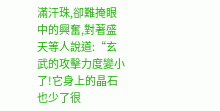滿汗珠,卻難掩眼中的興奮,對著盛天等人說道:“玄武的攻擊力度變小了!它身上的晶石也少了很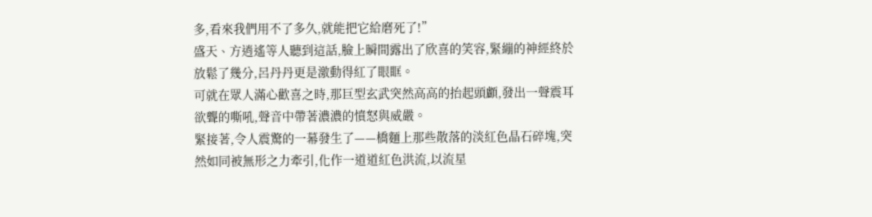多,看來我們用不了多久,就能把它給磨死了!”
盛天、方逍遙等人聽到這話,臉上瞬間露出了欣喜的笑容,緊繃的神經終於放鬆了幾分,呂丹丹更是激動得紅了眼眶。
可就在眾人滿心歡喜之時,那巨型玄武突然高高的抬起頭顱,發出一聲震耳欲聾的嘶吼,聲音中帶著濃濃的憤怒與威嚴。
緊接著,令人震驚的一幕發生了——橋麵上那些散落的淡紅色晶石碎塊,突然如同被無形之力牽引,化作一道道紅色洪流,以流星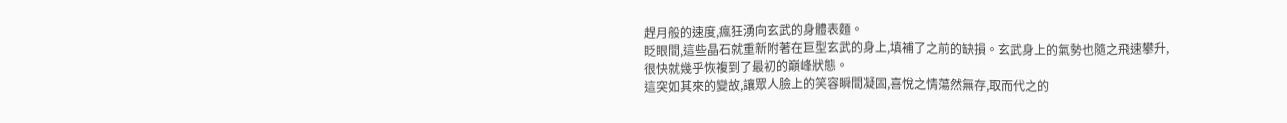趕月般的速度,瘋狂湧向玄武的身體表麵。
眨眼間,這些晶石就重新附著在巨型玄武的身上,填補了之前的缺損。玄武身上的氣勢也隨之飛速攀升,很快就幾乎恢複到了最初的巔峰狀態。
這突如其來的變故,讓眾人臉上的笑容瞬間凝固,喜悅之情蕩然無存,取而代之的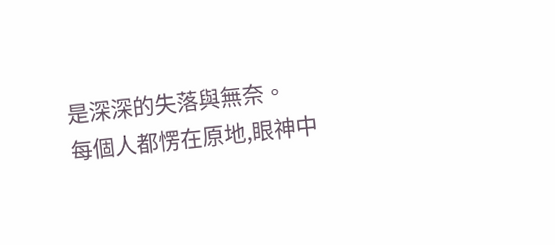是深深的失落與無奈。
每個人都愣在原地,眼神中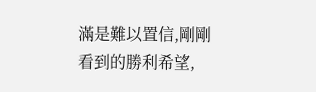滿是難以置信,剛剛看到的勝利希望,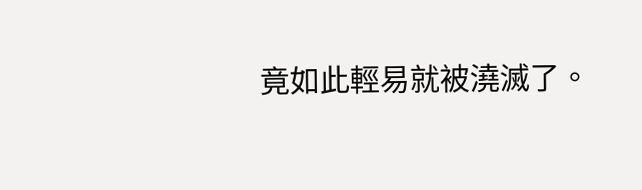竟如此輕易就被澆滅了。